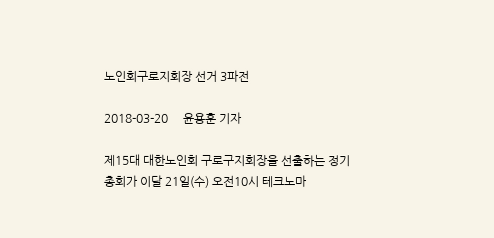노인회구로지회장 선거 3파전

2018-03-20     윤용훈 기자

제15대 대한노인회 구로구지회장을 선출하는 정기총회가 이달 21일(수) 오전10시 테크노마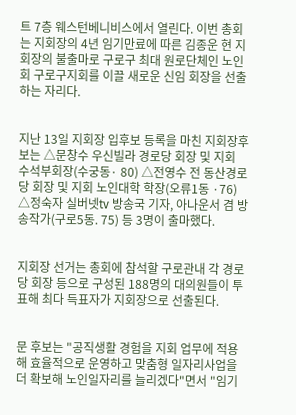트 7층 웨스턴베니비스에서 열린다. 이번 총회는 지회장의 4년 임기만료에 따른 김종운 현 지회장의 불출마로 구로구 최대 원로단체인 노인회 구로구지회를 이끌 새로운 신임 회장을 선출하는 자리다.


지난 13일 지회장 입후보 등록을 마친 지회장후보는 △문창수 우신빌라 경로당 회장 및 지회 수석부회장(수궁동· 80) △전영수 전 동산경로당 회장 및 지회 노인대학 학장(오류1동 ·76) △정숙자 실버넷tv 방송국 기자, 아나운서 겸 방송작가(구로5동. 75) 등 3명이 출마했다.


지회장 선거는 총회에 참석할 구로관내 각 경로당 회장 등으로 구성된 188명의 대의원들이 투표해 최다 득표자가 지회장으로 선출된다.


문 후보는 "공직생활 경험을 지회 업무에 적용해 효율적으로 운영하고 맞춤형 일자리사업을 더 확보해 노인일자리를 늘리겠다"면서 "임기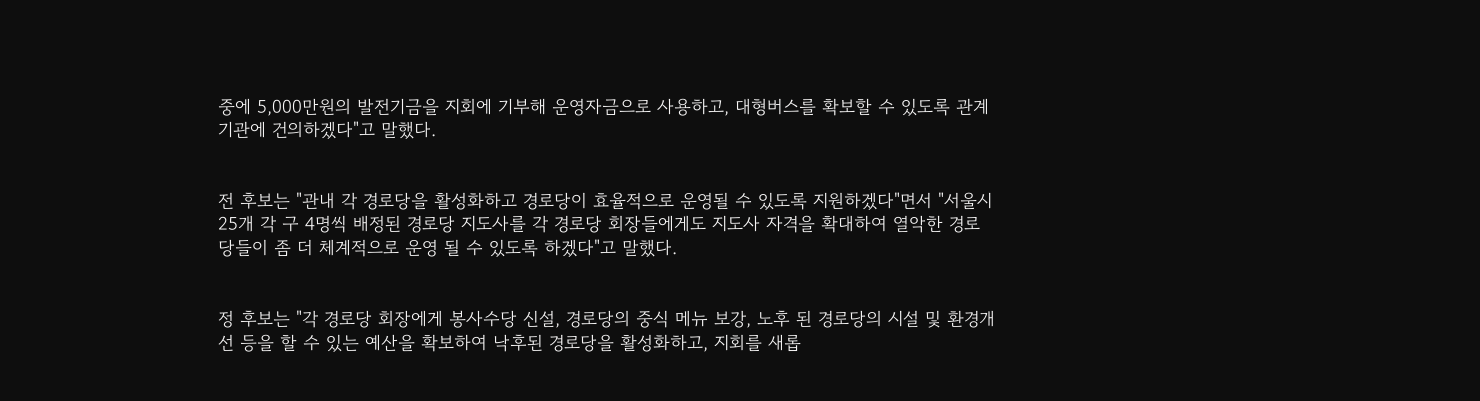중에 5,000만원의 발전기금을 지회에 기부해 운영자금으로 사용하고, 대형버스를 확보할 수 있도록 관계기관에 건의하겠다"고 말했다.


전 후보는 "관내 각 경로당을 활성화하고 경로당이 효율적으로 운영될 수 있도록 지원하겠다"면서 "서울시 25개 각 구 4명씩 배정된 경로당 지도사를 각 경로당 회장들에게도 지도사 자격을 확대하여 열악한 경로당들이 좀 더 체계적으로 운영 될 수 있도록 하겠다"고 말했다.


정 후보는 "각 경로당 회장에게 봉사수당 신설, 경로당의 중식 메뉴 보강, 노후 된 경로당의 시설 및 환경개선 등을 할 수 있는 예산을 확보하여 낙후된 경로당을 활성화하고, 지회를 새롭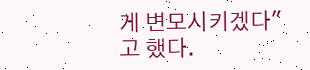게 변모시키겠다"고 했다.